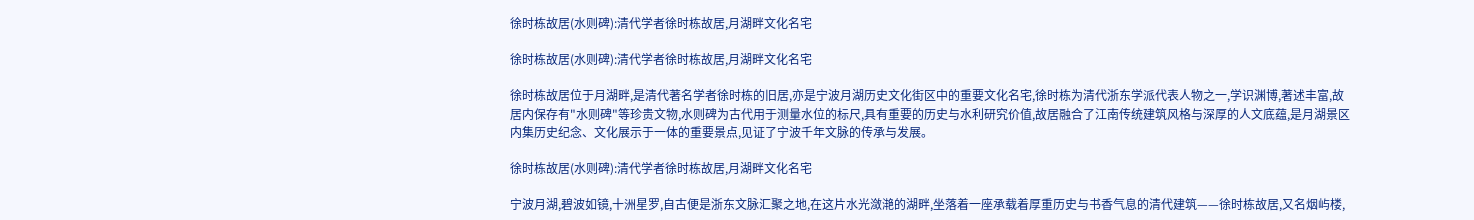徐时栋故居(水则碑):清代学者徐时栋故居,月湖畔文化名宅

徐时栋故居(水则碑):清代学者徐时栋故居,月湖畔文化名宅

徐时栋故居位于月湖畔,是清代著名学者徐时栋的旧居,亦是宁波月湖历史文化街区中的重要文化名宅,徐时栋为清代浙东学派代表人物之一,学识渊博,著述丰富,故居内保存有"水则碑"等珍贵文物,水则碑为古代用于测量水位的标尺,具有重要的历史与水利研究价值,故居融合了江南传统建筑风格与深厚的人文底蕴,是月湖景区内集历史纪念、文化展示于一体的重要景点,见证了宁波千年文脉的传承与发展。

徐时栋故居(水则碑):清代学者徐时栋故居,月湖畔文化名宅

宁波月湖,碧波如镜,十洲星罗,自古便是浙东文脉汇聚之地,在这片水光潋滟的湖畔,坐落着一座承载着厚重历史与书香气息的清代建筑——徐时栋故居,又名烟屿楼,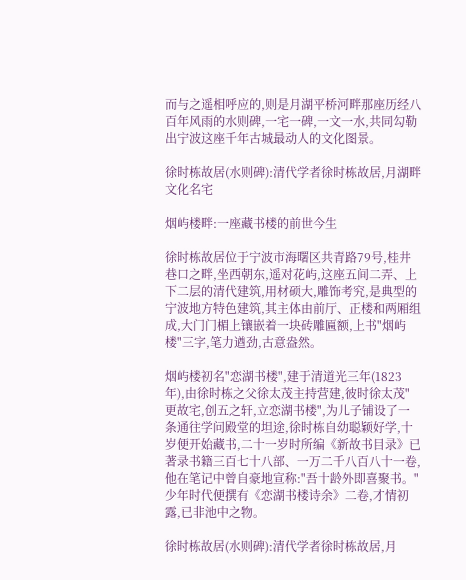而与之遥相呼应的,则是月湖平桥河畔那座历经八百年风雨的水则碑,一宅一碑,一文一水,共同勾勒出宁波这座千年古城最动人的文化图景。

徐时栋故居(水则碑):清代学者徐时栋故居,月湖畔文化名宅

烟屿楼畔:一座藏书楼的前世今生

徐时栋故居位于宁波市海曙区共青路79号,桂井巷口之畔,坐西朝东,遥对花屿,这座五间二弄、上下二层的清代建筑,用材硕大,雕饰考究,是典型的宁波地方特色建筑,其主体由前厅、正楼和两厢组成,大门门楣上镶嵌着一块砖雕匾额,上书"烟屿楼"三字,笔力遒劲,古意盎然。

烟屿楼初名"恋湖书楼",建于清道光三年(1823年),由徐时栋之父徐太茂主持营建,彼时徐太茂"更故宅,创五之轩,立恋湖书楼",为儿子铺设了一条通往学问殿堂的坦途,徐时栋自幼聪颖好学,十岁便开始藏书,二十一岁时所编《新故书目录》已著录书籍三百七十八部、一万二千八百八十一卷,他在笔记中曾自豪地宣称:"吾十龄外即喜聚书。"少年时代便撰有《恋湖书楼诗余》二卷,才情初露,已非池中之物。

徐时栋故居(水则碑):清代学者徐时栋故居,月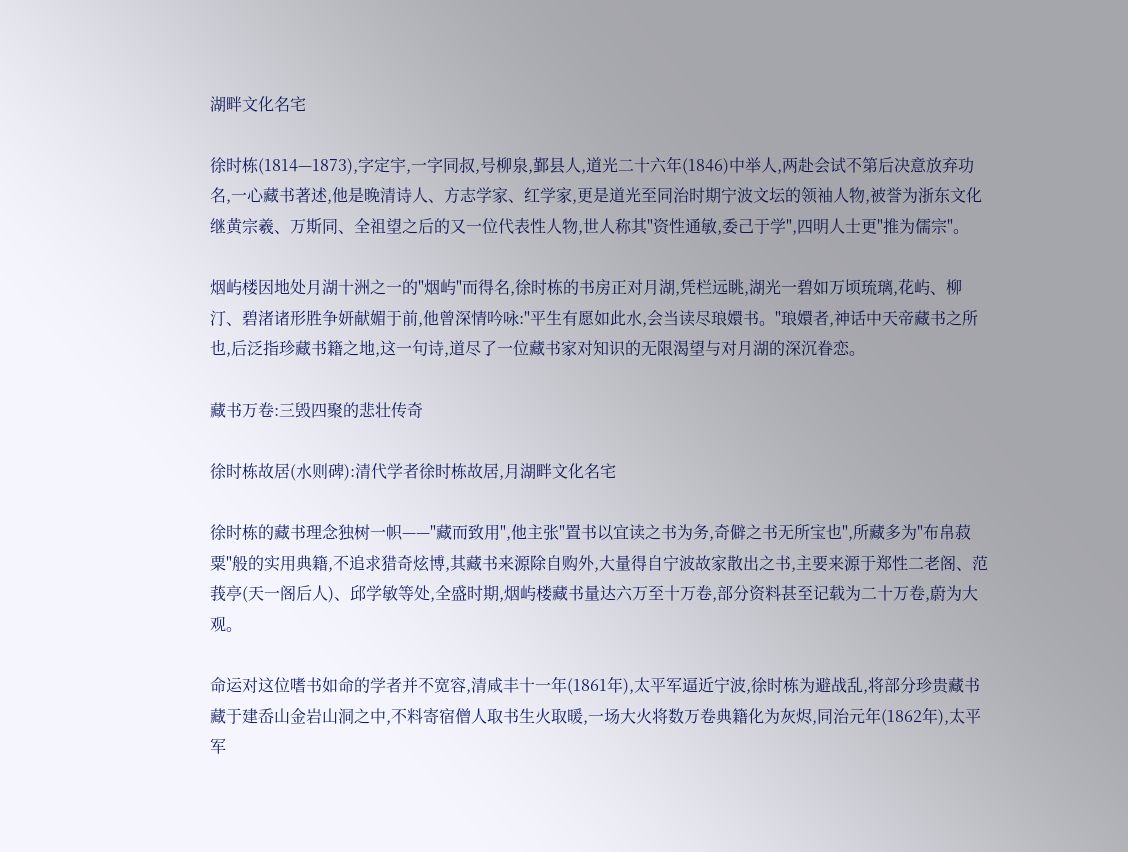湖畔文化名宅

徐时栋(1814—1873),字定宇,一字同叔,号柳泉,鄞县人,道光二十六年(1846)中举人,两赴会试不第后决意放弃功名,一心藏书著述,他是晚清诗人、方志学家、红学家,更是道光至同治时期宁波文坛的领袖人物,被誉为浙东文化继黄宗羲、万斯同、全祖望之后的又一位代表性人物,世人称其"资性通敏,委己于学",四明人士更"推为儒宗"。

烟屿楼因地处月湖十洲之一的"烟屿"而得名,徐时栋的书房正对月湖,凭栏远眺,湖光一碧如万顷琉璃,花屿、柳汀、碧渚诸形胜争妍献媚于前,他曾深情吟咏:"平生有愿如此水,会当读尽琅嬛书。"琅嬛者,神话中天帝藏书之所也,后泛指珍藏书籍之地,这一句诗,道尽了一位藏书家对知识的无限渴望与对月湖的深沉眷恋。

藏书万卷:三毁四聚的悲壮传奇

徐时栋故居(水则碑):清代学者徐时栋故居,月湖畔文化名宅

徐时栋的藏书理念独树一帜——"藏而致用",他主张"置书以宜读之书为务,奇僻之书无所宝也",所藏多为"布帛菽粟"般的实用典籍,不追求猎奇炫博,其藏书来源除自购外,大量得自宁波故家散出之书,主要来源于郑性二老阁、范莪亭(天一阁后人)、邱学敏等处,全盛时期,烟屿楼藏书量达六万至十万卷,部分资料甚至记载为二十万卷,蔚为大观。

命运对这位嗜书如命的学者并不宽容,清咸丰十一年(1861年),太平军逼近宁波,徐时栋为避战乱,将部分珍贵藏书藏于建岙山金岩山洞之中,不料寄宿僧人取书生火取暖,一场大火将数万卷典籍化为灰烬,同治元年(1862年),太平军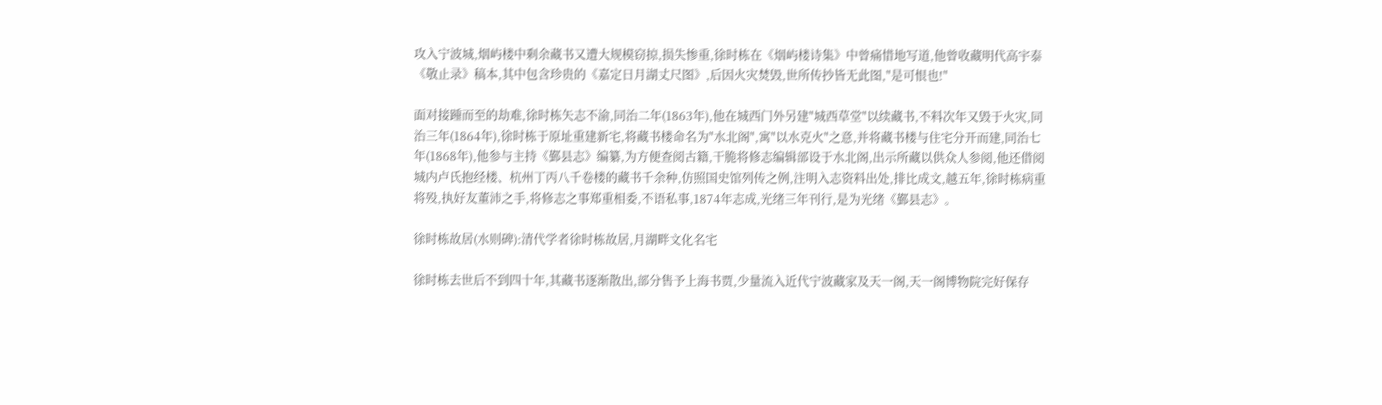攻入宁波城,烟屿楼中剩余藏书又遭大规模窃掠,损失惨重,徐时栋在《烟屿楼诗集》中曾痛惜地写道,他曾收藏明代高宇泰《敬止录》稿本,其中包含珍贵的《嘉定日月湖丈尺图》,后因火灾焚毁,世所传抄皆无此图,"是可恨也!"

面对接踵而至的劫难,徐时栋矢志不渝,同治二年(1863年),他在城西门外另建"城西草堂"以续藏书,不料次年又毁于火灾,同治三年(1864年),徐时栋于原址重建新宅,将藏书楼命名为"水北阁",寓"以水克火"之意,并将藏书楼与住宅分开而建,同治七年(1868年),他参与主持《鄞县志》编纂,为方便查阅古籍,干脆将修志编辑部设于水北阁,出示所藏以供众人参阅,他还借阅城内卢氏抱经楼、杭州丁丙八千卷楼的藏书千余种,仿照国史馆列传之例,注明入志资料出处,排比成文,越五年,徐时栋病重将殁,执好友董沛之手,将修志之事郑重相委,不语私事,1874年志成,光绪三年刊行,是为光绪《鄞县志》。

徐时栋故居(水则碑):清代学者徐时栋故居,月湖畔文化名宅

徐时栋去世后不到四十年,其藏书逐渐散出,部分售予上海书贾,少量流入近代宁波藏家及天一阁,天一阁博物院完好保存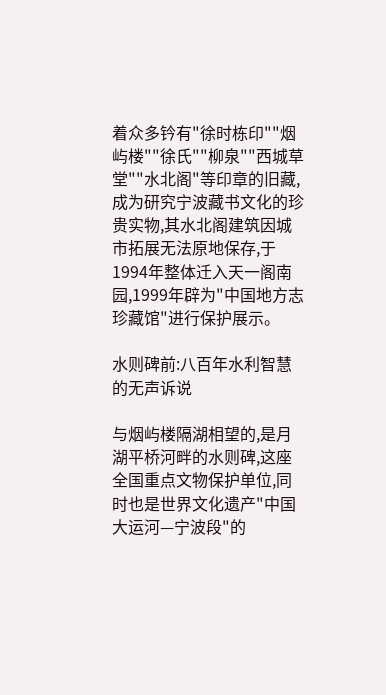着众多钤有"徐时栋印""烟屿楼""徐氏""柳泉""西城草堂""水北阁"等印章的旧藏,成为研究宁波藏书文化的珍贵实物,其水北阁建筑因城市拓展无法原地保存,于1994年整体迁入天一阁南园,1999年辟为"中国地方志珍藏馆"进行保护展示。

水则碑前:八百年水利智慧的无声诉说

与烟屿楼隔湖相望的,是月湖平桥河畔的水则碑,这座全国重点文物保护单位,同时也是世界文化遗产"中国大运河—宁波段"的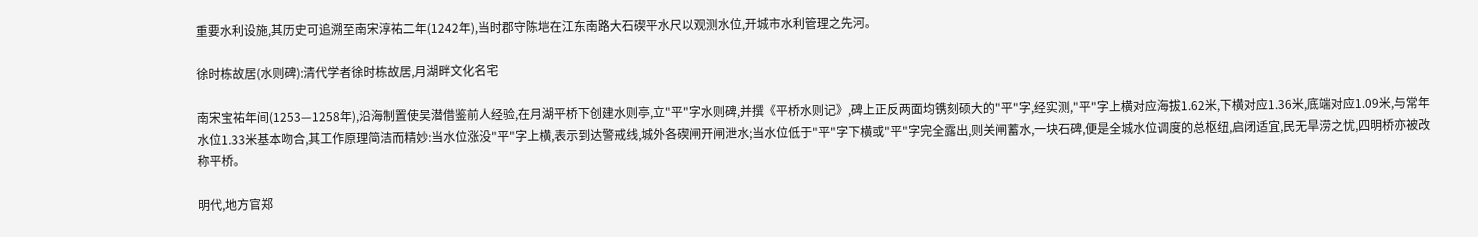重要水利设施,其历史可追溯至南宋淳祐二年(1242年),当时郡守陈垲在江东南路大石碶平水尺以观测水位,开城市水利管理之先河。

徐时栋故居(水则碑):清代学者徐时栋故居,月湖畔文化名宅

南宋宝祐年间(1253—1258年),沿海制置使吴潜借鉴前人经验,在月湖平桥下创建水则亭,立"平"字水则碑,并撰《平桥水则记》,碑上正反两面均镌刻硕大的"平"字,经实测,"平"字上横对应海拔1.62米,下横对应1.36米,底端对应1.09米,与常年水位1.33米基本吻合,其工作原理简洁而精妙:当水位涨没"平"字上横,表示到达警戒线,城外各碶闸开闸泄水;当水位低于"平"字下横或"平"字完全露出,则关闸蓄水,一块石碑,便是全城水位调度的总枢纽,启闭适宜,民无旱涝之忧,四明桥亦被改称平桥。

明代,地方官郑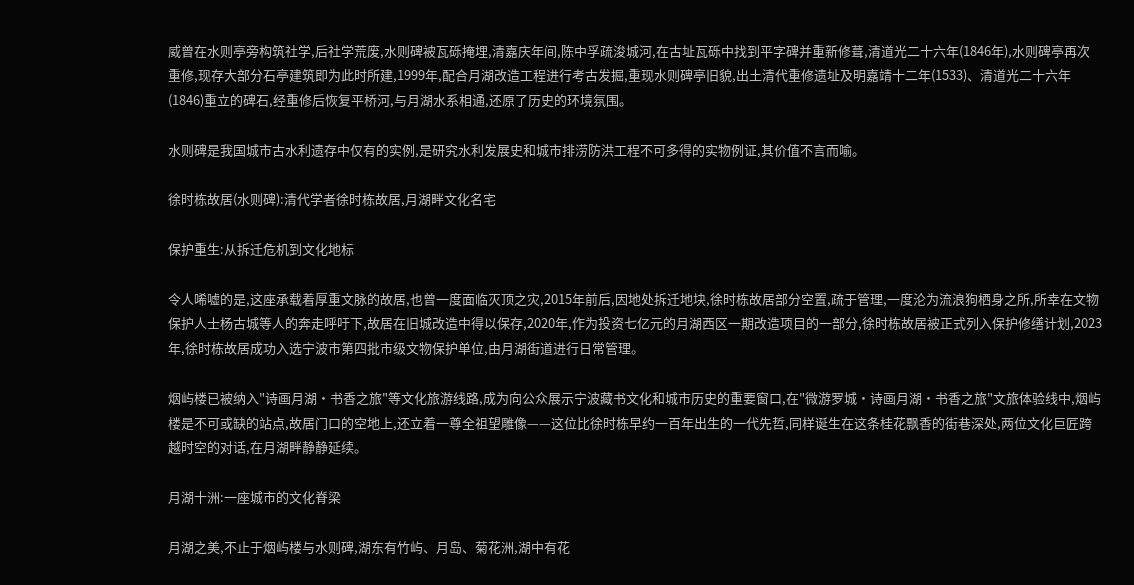威曾在水则亭旁构筑社学,后社学荒废,水则碑被瓦砾掩埋,清嘉庆年间,陈中孚疏浚城河,在古址瓦砾中找到平字碑并重新修葺,清道光二十六年(1846年),水则碑亭再次重修,现存大部分石亭建筑即为此时所建,1999年,配合月湖改造工程进行考古发掘,重现水则碑亭旧貌,出土清代重修遗址及明嘉靖十二年(1533)、清道光二十六年(1846)重立的碑石,经重修后恢复平桥河,与月湖水系相通,还原了历史的环境氛围。

水则碑是我国城市古水利遗存中仅有的实例,是研究水利发展史和城市排涝防洪工程不可多得的实物例证,其价值不言而喻。

徐时栋故居(水则碑):清代学者徐时栋故居,月湖畔文化名宅

保护重生:从拆迁危机到文化地标

令人唏嘘的是,这座承载着厚重文脉的故居,也曾一度面临灭顶之灾,2015年前后,因地处拆迁地块,徐时栋故居部分空置,疏于管理,一度沦为流浪狗栖身之所,所幸在文物保护人士杨古城等人的奔走呼吁下,故居在旧城改造中得以保存,2020年,作为投资七亿元的月湖西区一期改造项目的一部分,徐时栋故居被正式列入保护修缮计划,2023年,徐时栋故居成功入选宁波市第四批市级文物保护单位,由月湖街道进行日常管理。

烟屿楼已被纳入"诗画月湖·书香之旅"等文化旅游线路,成为向公众展示宁波藏书文化和城市历史的重要窗口,在"微游罗城·诗画月湖·书香之旅"文旅体验线中,烟屿楼是不可或缺的站点,故居门口的空地上,还立着一尊全祖望雕像——这位比徐时栋早约一百年出生的一代先哲,同样诞生在这条桂花飘香的街巷深处,两位文化巨匠跨越时空的对话,在月湖畔静静延续。

月湖十洲:一座城市的文化脊梁

月湖之美,不止于烟屿楼与水则碑,湖东有竹屿、月岛、菊花洲,湖中有花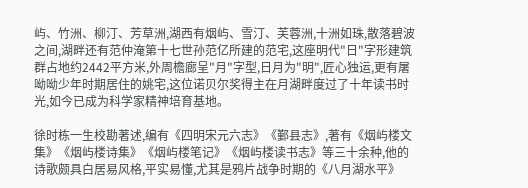屿、竹洲、柳汀、芳草洲,湖西有烟屿、雪汀、芙蓉洲,十洲如珠,散落碧波之间,湖畔还有范仲淹第十七世孙范亿所建的范宅,这座明代"日"字形建筑群占地约2442平方米,外周檐廊呈"月"字型,日月为"明",匠心独运,更有屠呦呦少年时期居住的姚宅,这位诺贝尔奖得主在月湖畔度过了十年读书时光,如今已成为科学家精神培育基地。

徐时栋一生校勘著述,编有《四明宋元六志》《鄞县志》,著有《烟屿楼文集》《烟屿楼诗集》《烟屿楼笔记》《烟屿楼读书志》等三十余种,他的诗歌颇具白居易风格,平实易懂,尤其是鸦片战争时期的《八月湖水平》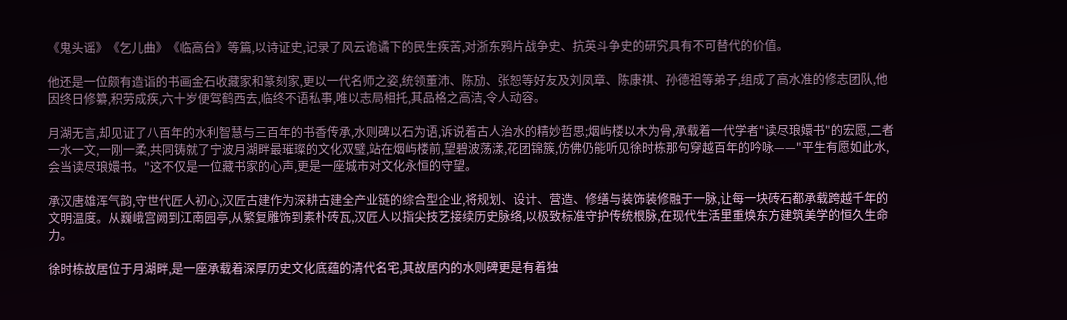《鬼头谣》《乞儿曲》《临高台》等篇,以诗证史,记录了风云诡谲下的民生疾苦,对浙东鸦片战争史、抗英斗争史的研究具有不可替代的价值。

他还是一位颇有造诣的书画金石收藏家和篆刻家,更以一代名师之姿,统领董沛、陈劢、张恕等好友及刘凤章、陈康祺、孙德祖等弟子,组成了高水准的修志团队,他因终日修纂,积劳成疾,六十岁便驾鹤西去,临终不语私事,唯以志局相托,其品格之高洁,令人动容。

月湖无言,却见证了八百年的水利智慧与三百年的书香传承,水则碑以石为语,诉说着古人治水的精妙哲思;烟屿楼以木为骨,承载着一代学者"读尽琅嬛书"的宏愿,二者一水一文,一刚一柔,共同铸就了宁波月湖畔最璀璨的文化双璧,站在烟屿楼前,望碧波荡漾,花团锦簇,仿佛仍能听见徐时栋那句穿越百年的吟咏——"平生有愿如此水,会当读尽琅嬛书。"这不仅是一位藏书家的心声,更是一座城市对文化永恒的守望。

承汉唐雄浑气韵,守世代匠人初心,汉匠古建作为深耕古建全产业链的综合型企业,将规划、设计、营造、修缮与装饰装修融于一脉,让每一块砖石都承载跨越千年的文明温度。从巍峨宫阙到江南园亭,从繁复雕饰到素朴砖瓦,汉匠人以指尖技艺接续历史脉络,以极致标准守护传统根脉,在现代生活里重焕东方建筑美学的恒久生命力。

徐时栋故居位于月湖畔,是一座承载着深厚历史文化底蕴的清代名宅,其故居内的水则碑更是有着独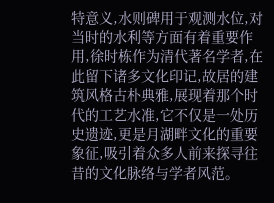特意义,水则碑用于观测水位,对当时的水利等方面有着重要作用,徐时栋作为清代著名学者,在此留下诸多文化印记,故居的建筑风格古朴典雅,展现着那个时代的工艺水准,它不仅是一处历史遗迹,更是月湖畔文化的重要象征,吸引着众多人前来探寻往昔的文化脉络与学者风范。